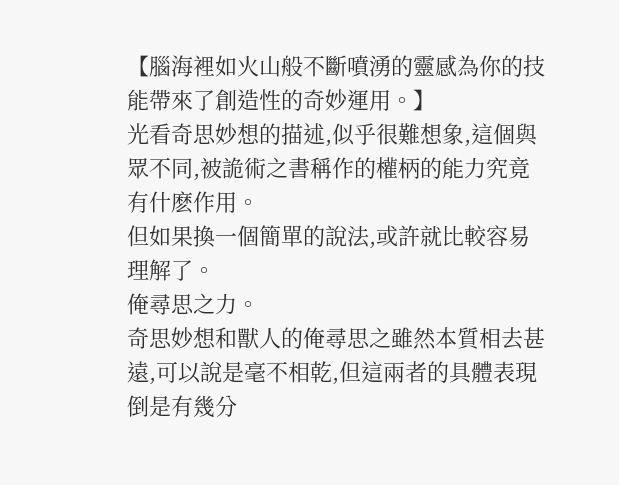【腦海裡如火山般不斷噴湧的靈感為你的技能帶來了創造性的奇妙運用。】
光看奇思妙想的描述,似乎很難想象,這個與眾不同,被詭術之書稱作的權柄的能力究竟有什麽作用。
但如果換一個簡單的說法,或許就比較容易理解了。
俺尋思之力。
奇思妙想和獸人的俺尋思之雖然本質相去甚遠,可以說是毫不相乾,但這兩者的具體表現倒是有幾分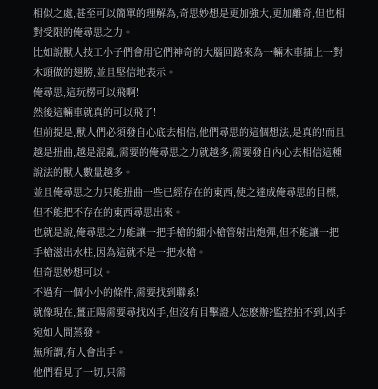相似之處,甚至可以簡單的理解為,奇思妙想是更加強大,更加離奇,但也相對受限的俺尋思之力。
比如說獸人技工小子們會用它們神奇的大腦回路來為一輛木車插上一對木頭做的翅膀,並且堅信地表示。
俺尋思,這玩楞可以飛啊!
然後這輛車就真的可以飛了!
但前提是,獸人們必須發自心底去相信,他們尋思的這個想法,是真的!而且越是扭曲,越是混亂,需要的俺尋思之力就越多,需要發自內心去相信這種說法的獸人數量越多。
並且俺尋思之力只能扭曲一些已經存在的東西,使之達成俺尋思的目標,但不能把不存在的東西尋思出來。
也就是說,俺尋思之力能讓一把手槍的細小槍管射出炮彈,但不能讓一把手槍滋出水柱,因為這就不是一把水槍。
但奇思妙想可以。
不過有一個小小的條件,需要找到聯系!
就像現在,薑正陽需要尋找凶手,但沒有目擊證人怎麽辦?監控拍不到,凶手宛如人間蒸發。
無所謂,有人會出手。
他們看見了一切,只需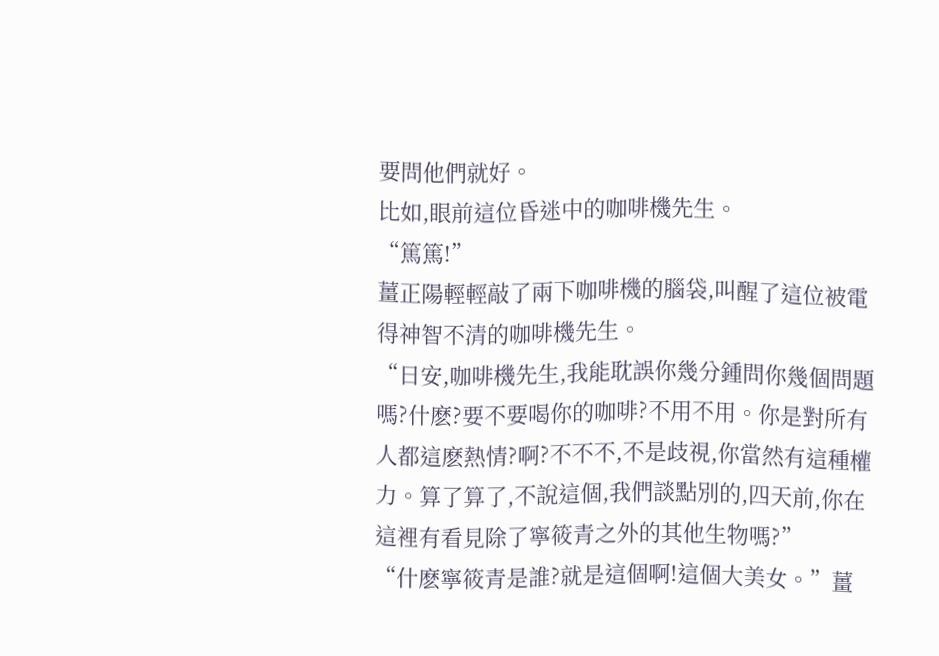要問他們就好。
比如,眼前這位昏迷中的咖啡機先生。
“篤篤!”
薑正陽輕輕敲了兩下咖啡機的腦袋,叫醒了這位被電得神智不清的咖啡機先生。
“日安,咖啡機先生,我能耽誤你幾分鍾問你幾個問題嗎?什麽?要不要喝你的咖啡?不用不用。你是對所有人都這麽熱情?啊?不不不,不是歧視,你當然有這種權力。算了算了,不說這個,我們談點別的,四天前,你在這裡有看見除了寧筱青之外的其他生物嗎?”
“什麽寧筱青是誰?就是這個啊!這個大美女。”薑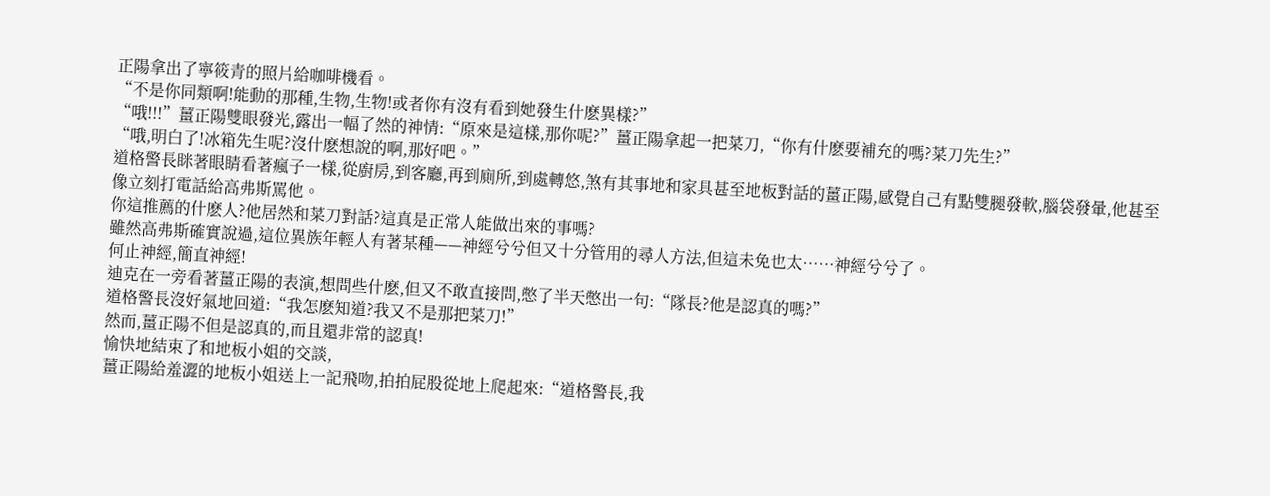正陽拿出了寧筱青的照片給咖啡機看。
“不是你同類啊!能動的那種,生物,生物!或者你有沒有看到她發生什麽異樣?”
“哦!!!”薑正陽雙眼發光,露出一幅了然的神情:“原來是這樣,那你呢?”薑正陽拿起一把菜刀,“你有什麽要補充的嗎?菜刀先生?”
“哦,明白了!冰箱先生呢?沒什麽想說的啊,那好吧。”
道格警長眯著眼睛看著瘋子一樣,從廚房,到客廳,再到廁所,到處轉悠,煞有其事地和家具甚至地板對話的薑正陽,感覺自己有點雙腿發軟,腦袋發暈,他甚至像立刻打電話給高弗斯罵他。
你這推薦的什麽人?他居然和菜刀對話?這真是正常人能做出來的事嗎?
雖然高弗斯確實說過,這位異族年輕人有著某種——神經兮兮但又十分管用的尋人方法,但這未免也太……神經兮兮了。
何止神經,簡直神經!
迪克在一旁看著薑正陽的表演,想問些什麽,但又不敢直接問,憋了半天憋出一句:“隊長?他是認真的嗎?”
道格警長沒好氣地回道:“我怎麽知道?我又不是那把菜刀!”
然而,薑正陽不但是認真的,而且還非常的認真!
愉快地結束了和地板小姐的交談,
薑正陽給羞澀的地板小姐送上一記飛吻,拍拍屁股從地上爬起來:“道格警長,我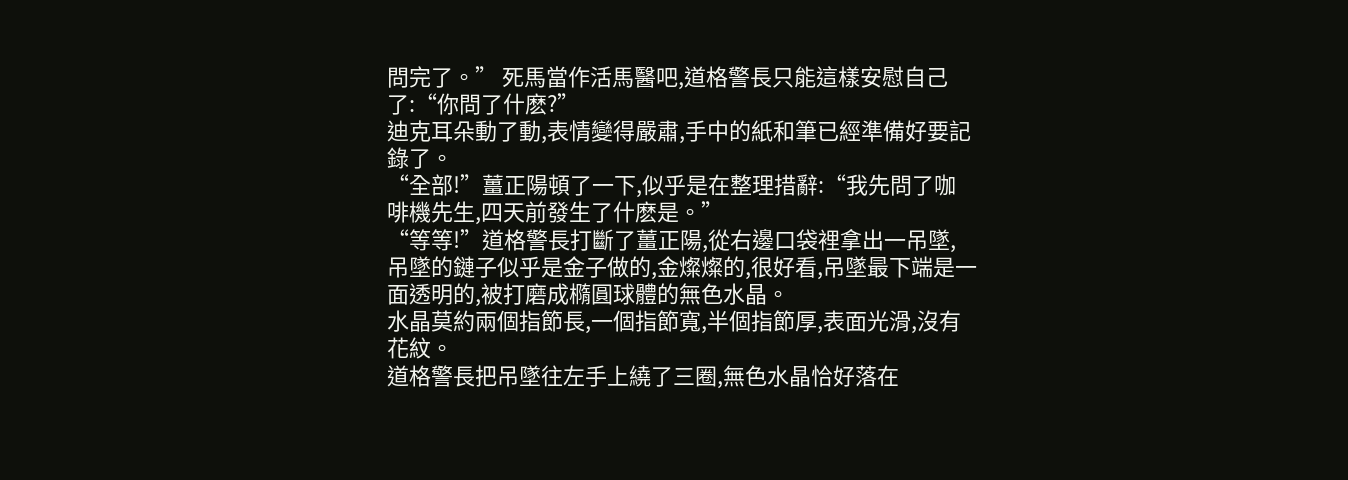問完了。” 死馬當作活馬醫吧,道格警長只能這樣安慰自己了:“你問了什麽?”
迪克耳朵動了動,表情變得嚴肅,手中的紙和筆已經準備好要記錄了。
“全部!”薑正陽頓了一下,似乎是在整理措辭:“我先問了咖啡機先生,四天前發生了什麽是。”
“等等!”道格警長打斷了薑正陽,從右邊口袋裡拿出一吊墜,吊墜的鏈子似乎是金子做的,金燦燦的,很好看,吊墜最下端是一面透明的,被打磨成橢圓球體的無色水晶。
水晶莫約兩個指節長,一個指節寬,半個指節厚,表面光滑,沒有花紋。
道格警長把吊墜往左手上繞了三圈,無色水晶恰好落在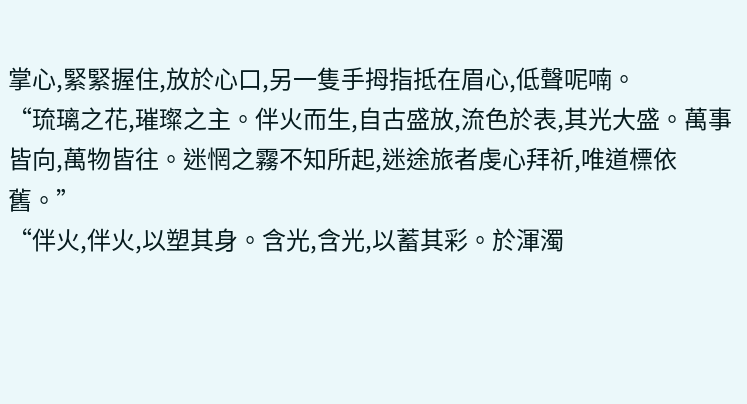掌心,緊緊握住,放於心口,另一隻手拇指抵在眉心,低聲呢喃。
“琉璃之花,璀璨之主。伴火而生,自古盛放,流色於表,其光大盛。萬事皆向,萬物皆往。迷惘之霧不知所起,迷途旅者虔心拜祈,唯道標依舊。”
“伴火,伴火,以塑其身。含光,含光,以蓄其彩。於渾濁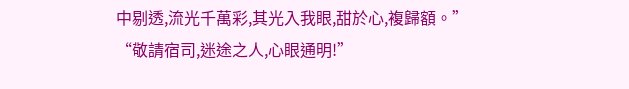中剔透,流光千萬彩,其光入我眼,甜於心,複歸額。”
“敬請宿司,迷途之人,心眼通明!”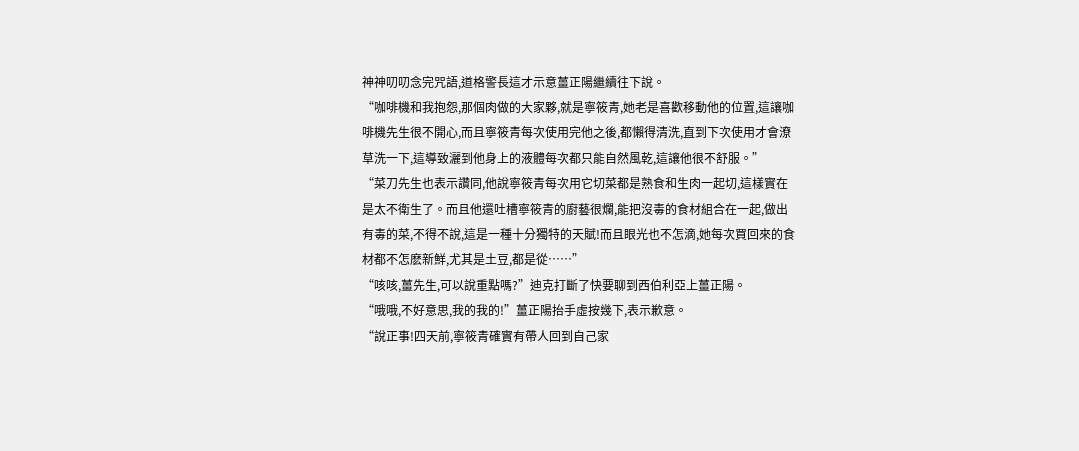神神叨叨念完咒語,道格警長這才示意薑正陽繼續往下說。
“咖啡機和我抱怨,那個肉做的大家夥,就是寧筱青,她老是喜歡移動他的位置,這讓咖啡機先生很不開心,而且寧筱青每次使用完他之後,都懶得清洗,直到下次使用才會潦草洗一下,這導致灑到他身上的液體每次都只能自然風乾,這讓他很不舒服。”
“菜刀先生也表示讚同,他說寧筱青每次用它切菜都是熟食和生肉一起切,這樣實在是太不衛生了。而且他還吐槽寧筱青的廚藝很爛,能把沒毒的食材組合在一起,做出有毒的菜,不得不說,這是一種十分獨特的天賦!而且眼光也不怎滴,她每次買回來的食材都不怎麽新鮮,尤其是土豆,都是從……”
“咳咳,薑先生,可以說重點嗎?”迪克打斷了快要聊到西伯利亞上薑正陽。
“哦哦,不好意思,我的我的!”薑正陽抬手虛按幾下,表示歉意。
“說正事!四天前,寧筱青確實有帶人回到自己家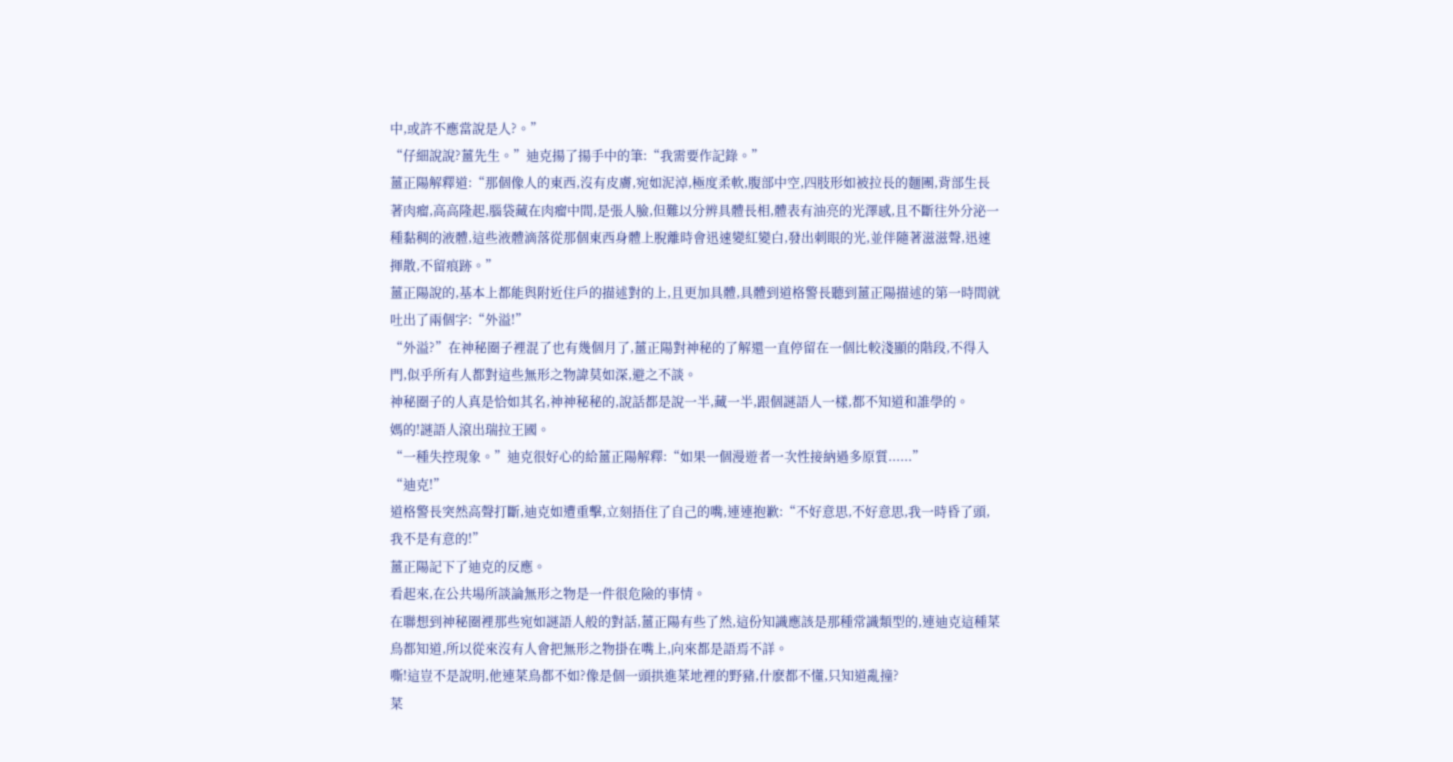中,或許不應當說是人?。”
“仔細說說?薑先生。”迪克揚了揚手中的筆:“我需要作記錄。”
薑正陽解釋道:“那個像人的東西,沒有皮膚,宛如泥淖,極度柔軟,腹部中空,四肢形如被拉長的麵團,背部生長著肉瘤,高高隆起,腦袋藏在肉瘤中間,是張人臉,但難以分辨具體長相,體表有油亮的光澤感,且不斷往外分泌一種黏稠的液體,這些液體滴落從那個東西身體上脫離時會迅速變紅變白,發出刺眼的光,並伴隨著滋滋聲,迅速揮散,不留痕跡。”
薑正陽說的,基本上都能與附近住戶的描述對的上,且更加具體,具體到道格警長聽到薑正陽描述的第一時間就吐出了兩個字:“外溢!”
“外溢?”在神秘圈子裡混了也有幾個月了,薑正陽對神秘的了解還一直停留在一個比較淺顯的階段,不得入門,似乎所有人都對這些無形之物諱莫如深,避之不談。
神秘圈子的人真是恰如其名,神神秘秘的,說話都是說一半,藏一半,跟個謎語人一樣,都不知道和誰學的。
媽的!謎語人滾出瑞拉王國。
“一種失控現象。”迪克很好心的給薑正陽解釋:“如果一個漫遊者一次性接納過多原質......”
“迪克!”
道格警長突然高聲打斷,迪克如遭重擊,立刻捂住了自己的嘴,連連抱歉:“不好意思,不好意思,我一時昏了頭,我不是有意的!”
薑正陽記下了迪克的反應。
看起來,在公共場所談論無形之物是一件很危險的事情。
在聯想到神秘圈裡那些宛如謎語人般的對話,薑正陽有些了然,這份知識應該是那種常識類型的,連迪克這種菜鳥都知道,所以從來沒有人會把無形之物掛在嘴上,向來都是語焉不詳。
嘶!這豈不是說明,他連菜鳥都不如?像是個一頭拱進菜地裡的野豬,什麽都不懂,只知道亂撞?
菜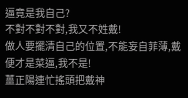逼竟是我自己?
不對不對不對,我又不姓戴!
做人要擺清自己的位置,不能妄自菲薄,戴便才是菜逼,我不是!
薑正陽連忙搖頭把戴神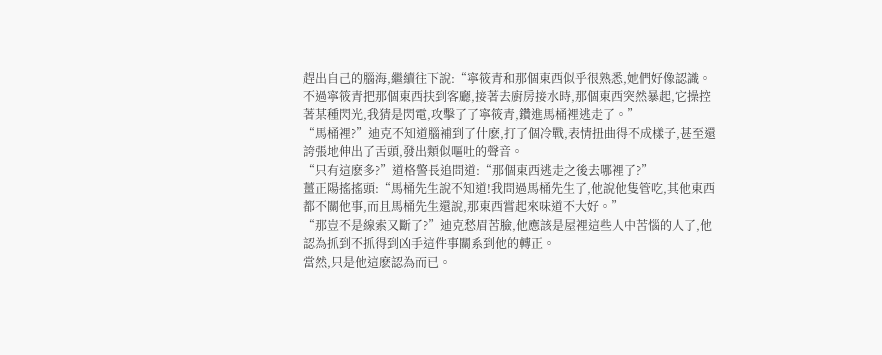趕出自己的腦海,繼續往下說:“寧筱青和那個東西似乎很熟悉,她們好像認識。不過寧筱青把那個東西扶到客廳,接著去廚房接水時,那個東西突然暴起,它操控著某種閃光,我猜是閃電,攻擊了了寧筱青,鑽進馬桶裡逃走了。”
“馬桶裡?”迪克不知道腦補到了什麽,打了個冷戰,表情扭曲得不成樣子,甚至還誇張地伸出了舌頭,發出類似嘔吐的聲音。
“只有這麽多?”道格警長追問道:“那個東西逃走之後去哪裡了?”
薑正陽搖搖頭:“馬桶先生說不知道!我問過馬桶先生了,他說他隻管吃,其他東西都不關他事,而且馬桶先生還說,那東西嘗起來味道不大好。”
“那豈不是線索又斷了?”迪克愁眉苦臉,他應該是屋裡這些人中苦惱的人了,他認為抓到不抓得到凶手這件事關系到他的轉正。
當然,只是他這麽認為而已。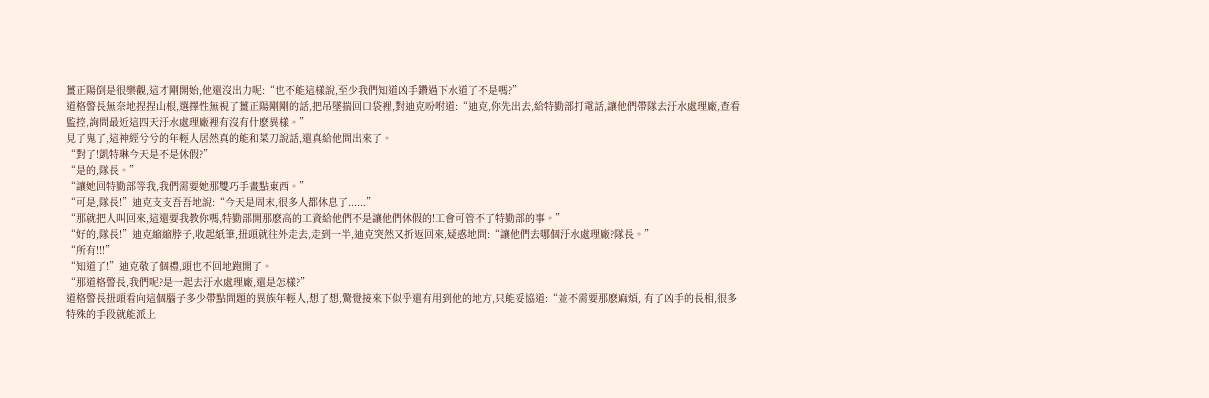薑正陽倒是很樂觀,這才剛開始,他還沒出力呢:“也不能這樣說,至少我們知道凶手鑽過下水道了不是嗎?”
道格警長無奈地捏捏山根,選擇性無視了薑正陽剛剛的話,把吊墜揣回口袋裡,對迪克吩咐道:“迪克,你先出去,給特勤部打電話,讓他們帶隊去汙水處理廠,查看監控,詢問最近這四天汙水處理廠裡有沒有什麽異樣。”
見了鬼了,這神經兮兮的年輕人居然真的能和菜刀說話,還真給他問出來了。
“對了!凱特琳今天是不是休假?”
“是的,隊長。”
“讓她回特勤部等我,我們需要她那雙巧手畫點東西。”
“可是,隊長!”迪克支支吾吾地說:“今天是周末,很多人都休息了......”
“那就把人叫回來,這還要我教你嗎,特勤部開那麽高的工資給他們不是讓他們休假的!工會可管不了特勤部的事。”
“好的,隊長!”迪克縮縮脖子,收起紙筆,扭頭就往外走去,走到一半,迪克突然又折返回來,疑惑地問:“讓他們去哪個汙水處理廠?隊長。”
“所有!!!”
“知道了!”迪克敬了個禮,頭也不回地跑開了。
“那道格警長,我們呢?是一起去汙水處理廠,還是怎樣?”
道格警長扭頭看向這個腦子多少帶點問題的異族年輕人,想了想,驚覺接來下似乎還有用到他的地方,只能妥協道:“並不需要那麽麻煩, 有了凶手的長相,很多特殊的手段就能派上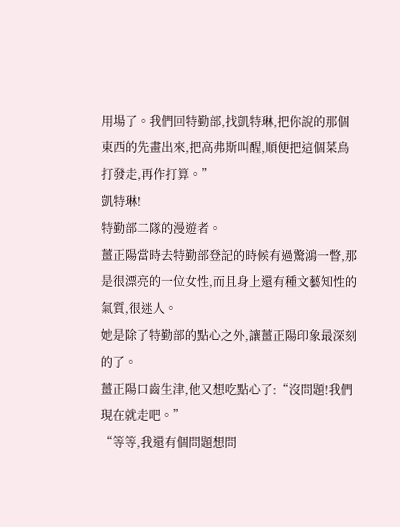用場了。我們回特勤部,找凱特琳,把你說的那個東西的先畫出來,把高弗斯叫醒,順便把這個菜鳥打發走,再作打算。”
凱特琳!
特勤部二隊的漫遊者。
薑正陽當時去特勤部登記的時候有過驚鴻一瞥,那是很漂亮的一位女性,而且身上還有種文藝知性的氣質,很迷人。
她是除了特勤部的點心之外,讓薑正陽印象最深刻的了。
薑正陽口齒生津,他又想吃點心了:“沒問題!我們現在就走吧。”
“等等,我還有個問題想問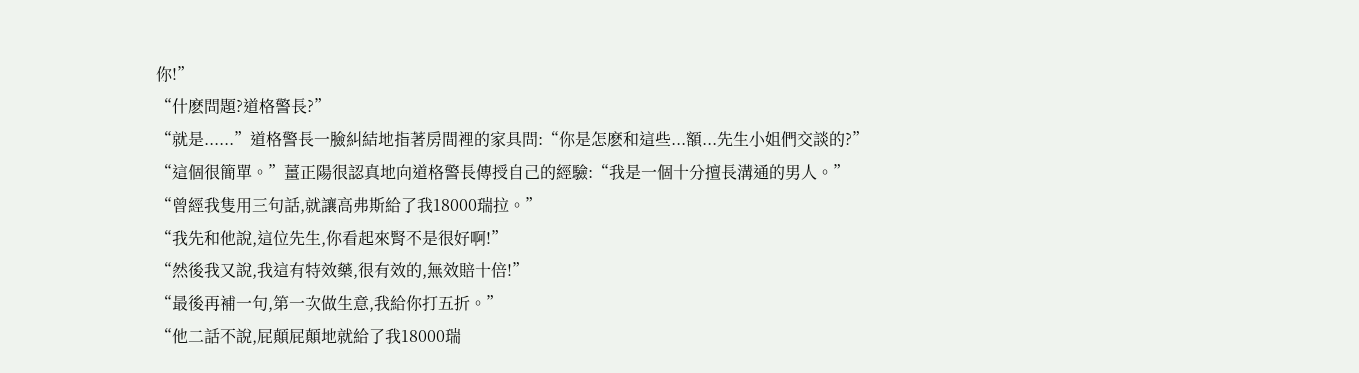你!”
“什麽問題?道格警長?”
“就是......”道格警長一臉糾結地指著房間裡的家具問:“你是怎麽和這些...額...先生小姐們交談的?”
“這個很簡單。”薑正陽很認真地向道格警長傳授自己的經驗:“我是一個十分擅長溝通的男人。”
“曾經我隻用三句話,就讓高弗斯給了我18000瑞拉。”
“我先和他說,這位先生,你看起來腎不是很好啊!”
“然後我又說,我這有特效藥,很有效的,無效賠十倍!”
“最後再補一句,第一次做生意,我給你打五折。”
“他二話不說,屁顛屁顛地就給了我18000瑞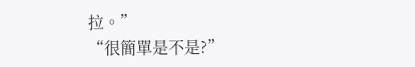拉。”
“很簡單是不是?”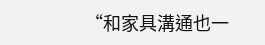“和家具溝通也一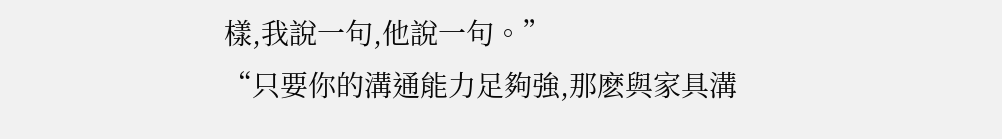樣,我說一句,他說一句。”
“只要你的溝通能力足夠強,那麽與家具溝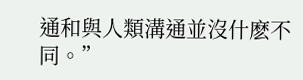通和與人類溝通並沒什麽不同。”